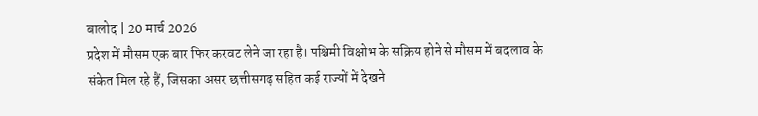बालोद | 20 मार्च 2026
प्रदेश में मौसम एक बार फिर करवट लेने जा रहा है। पश्चिमी विक्षोभ के सक्रिय होने से मौसम में बदलाव के संकेत मिल रहे हैं, जिसका असर छत्तीसगढ़ सहित कई राज्यों में देखने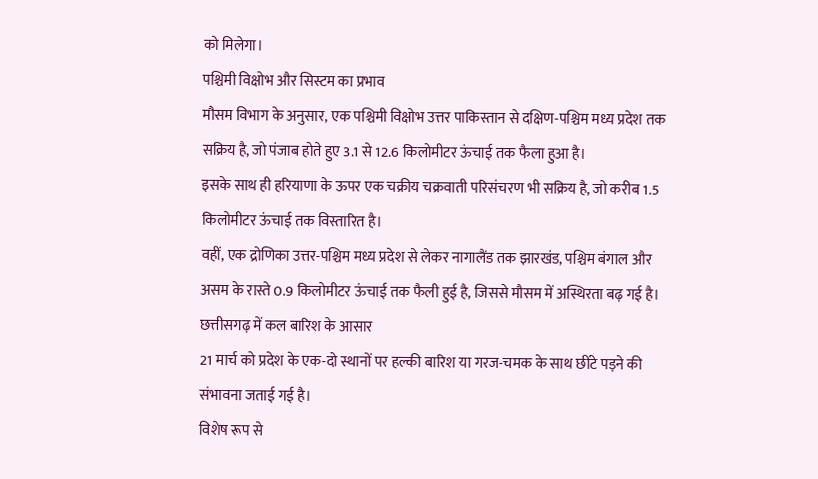को मिलेगा।
पश्चिमी विक्षोभ और सिस्टम का प्रभाव
मौसम विभाग के अनुसार, एक पश्चिमी विक्षोभ उत्तर पाकिस्तान से दक्षिण-पश्चिम मध्य प्रदेश तक सक्रिय है, जो पंजाब होते हुए 3.1 से 12.6 किलोमीटर ऊंचाई तक फैला हुआ है।
इसके साथ ही हरियाणा के ऊपर एक चक्रीय चक्रवाती परिसंचरण भी सक्रिय है, जो करीब 1.5 किलोमीटर ऊंचाई तक विस्तारित है।
वहीं, एक द्रोणिका उत्तर-पश्चिम मध्य प्रदेश से लेकर नागालैंड तक झारखंड, पश्चिम बंगाल और असम के रास्ते 0.9 किलोमीटर ऊंचाई तक फैली हुई है, जिससे मौसम में अस्थिरता बढ़ गई है।
छत्तीसगढ़ में कल बारिश के आसार
21 मार्च को प्रदेश के एक-दो स्थानों पर हल्की बारिश या गरज-चमक के साथ छींटे पड़ने की संभावना जताई गई है।
विशेष रूप से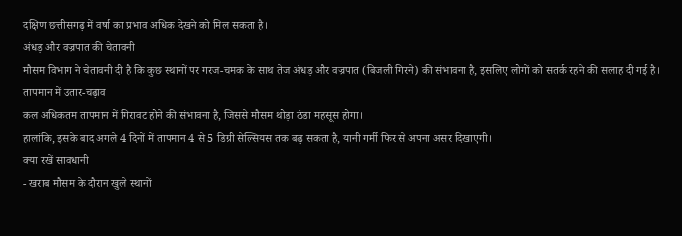दक्षिण छत्तीसगढ़ में वर्षा का प्रभाव अधिक देखने को मिल सकता है।
अंधड़ और वज्रपात की चेतावनी
मौसम विभाग ने चेतावनी दी है कि कुछ स्थानों पर गरज-चमक के साथ तेज अंधड़ और वज्रपात (बिजली गिरने) की संभावना है, इसलिए लोगों को सतर्क रहने की सलाह दी गई है।
तापमान में उतार-चढ़ाव
कल अधिकतम तापमान में गिरावट होने की संभावना है, जिससे मौसम थोड़ा ठंडा महसूस होगा।
हालांकि, इसके बाद अगले 4 दिनों में तापमान 4 से 5 डिग्री सेल्सियस तक बढ़ सकता है, यानी गर्मी फिर से अपना असर दिखाएगी।
क्या रखें सावधानी
- खराब मौसम के दौरान खुले स्थानों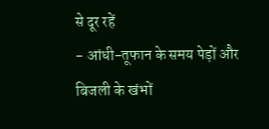से दूर रहें
- आंधी-तूफान के समय पेड़ों और बिजली के खंभों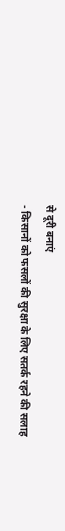से दूरी बनाएं
- किसानों को फसलों की सुरक्षा के लिए सतर्क रहने की सलाह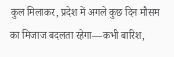कुल मिलाकर, प्रदेश में अगले कुछ दिन मौसम का मिजाज बदलता रहेगा—कभी बारिश,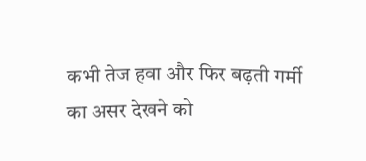कभी तेज हवा और फिर बढ़ती गर्मी का असर देखने को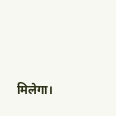मिलेगा।